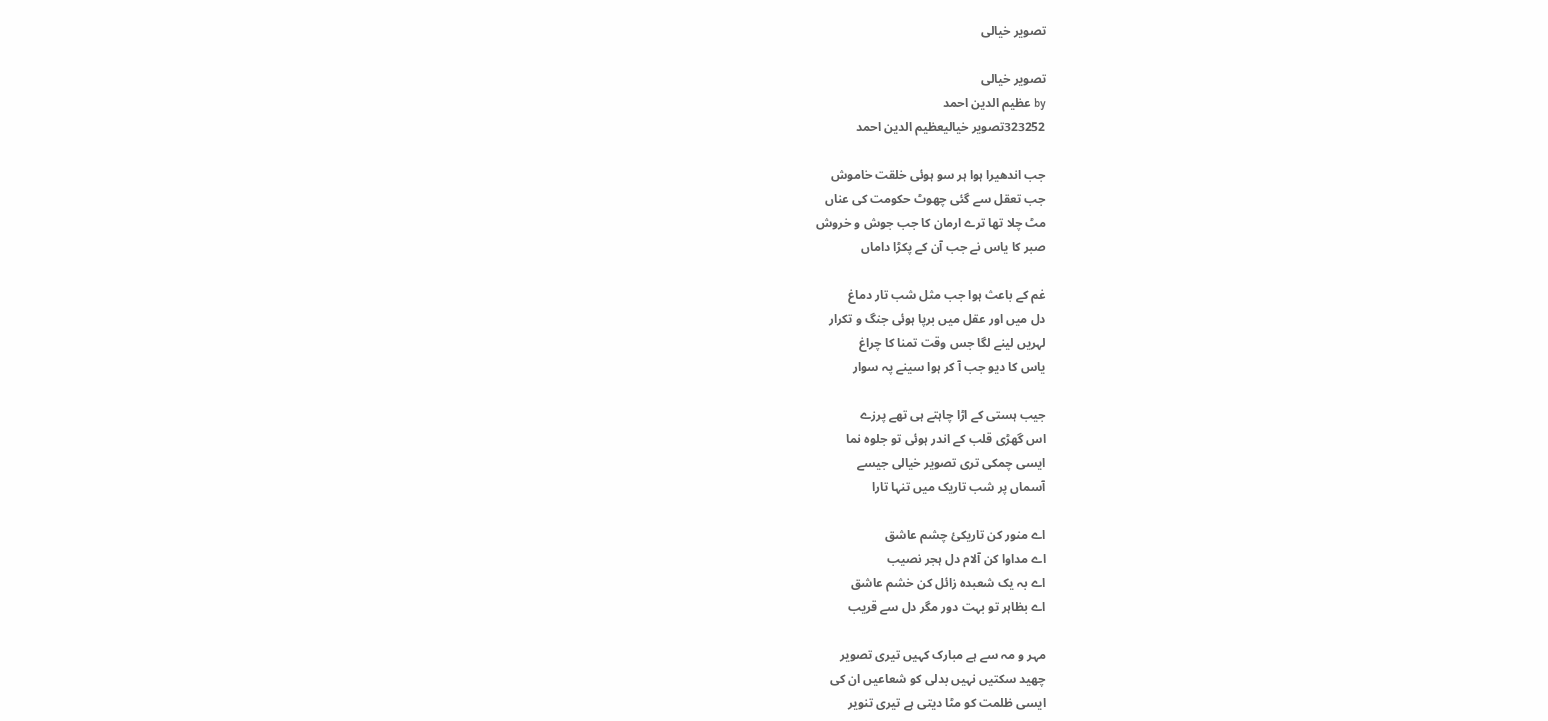تصویر خیالی

تصویر خیالی
by عظیم الدین احمد
323252تصویر خیالیعظیم الدین احمد

جب اندھیرا ہوا ہر سو ہوئی خلقت خاموش
جب تعقل سے گئی چھوٹ حکومت کی عناں
مٹ چلا تھا ترے ارمان کا جب جوش و خروش
صبر کا یاس نے جب آن کے پکڑا داماں

غم کے باعث ہوا جب مثل شب تار دماغ
دل میں اور عقل میں برپا ہوئی جنگ و تکرار
لہریں لینے لگا جس وقت تمنا کا چراغ
یاس کا دیو جب آ کر ہوا سینے پہ سوار

جیب ہستی کے اڑا چاہتے ہی تھے پرزے
اس گھڑی قلب کے اندر ہوئی تو جلوہ نما
ایسی چمکی تری تصویر خیالی جیسے
آسماں پر شب تاریک میں تنہا تارا

اے منور کن تاریکیٔ چشم عاشق
اے مداوا کن آلام دل ہجر نصیب
اے بہ یک شعبدہ زائل کن خشم عاشق
اے بظاہر تو بہت دور مگر دل سے قریب

مہر و مہ سے ہے مبارک کہیں تیری تصویر
چھید سکتیں نہیں بدلی کو شعاعیں ان کی
ایسی ظلمت کو مٹا دیتی ہے تیری تنویر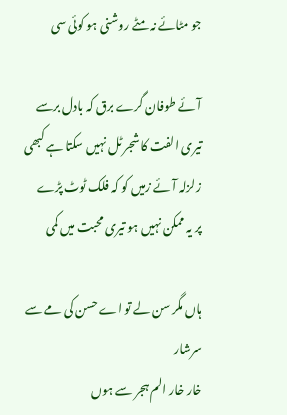جو مٹائے نہ مٹے روشنی ہو کوئی سی

آئے طوفان گرے برق کہ بادل برسے
تیری الفت کا شجر ٹل نہیں سکتا ہے کبھی
زلزلہ آئے زمیں کو کہ فلک ٹوٹ پڑے
پر یہ ممکن نہیں ہو تیری محبت میں کمی

ہاں مگر سن لے تو اے حسن کی مے سے سرشار
خار خار الم ہجر سے ہوں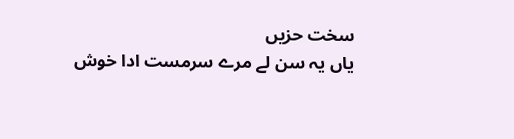سخت حزیں
یاں یہ سن لے مرے سرمست ادا خوش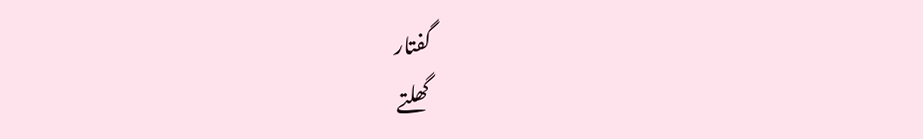گفتار
گھلتے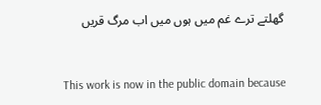گھلتے ترے غم میں ہوں میں اب مرگ قریں


This work is now in the public domain because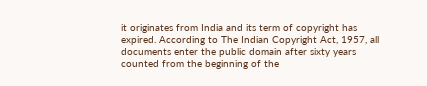it originates from India and its term of copyright has expired. According to The Indian Copyright Act, 1957, all documents enter the public domain after sixty years counted from the beginning of the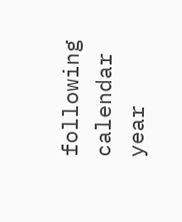following calendar year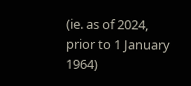(ie. as of 2024, prior to 1 January 1964)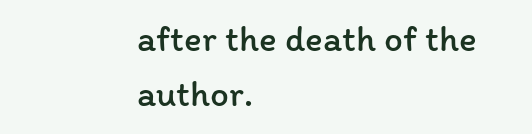after the death of the author.